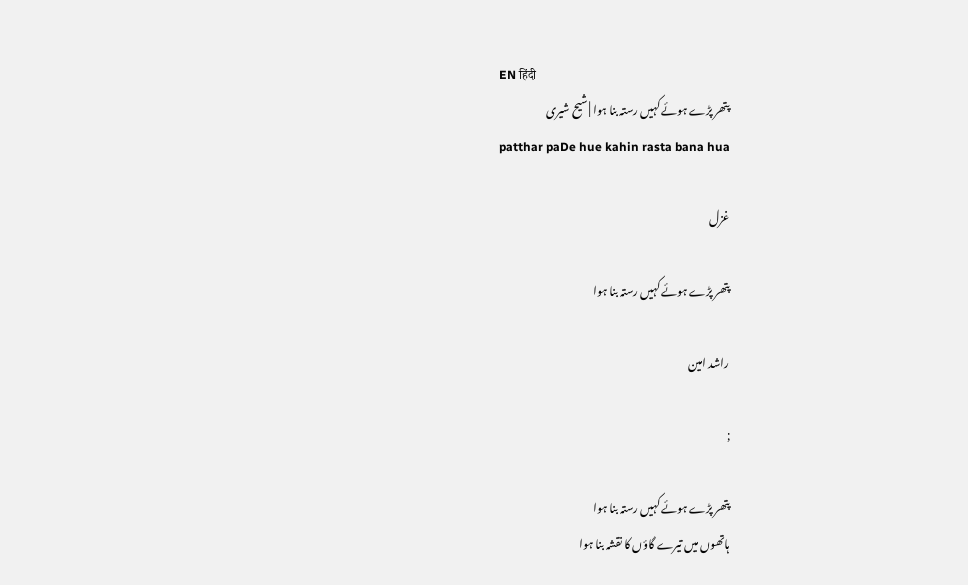EN हिंदी
پتھر پڑے ہوئے کہیں رستہ بنا ہوا | شیح شیری
patthar paDe hue kahin rasta bana hua

غزل

پتھر پڑے ہوئے کہیں رستہ بنا ہوا

راشد امین

;

پتھر پڑے ہوئے کہیں رستہ بنا ہوا
ہاتھوں میں تیرے گاؤں کا نقشہ بنا ہوا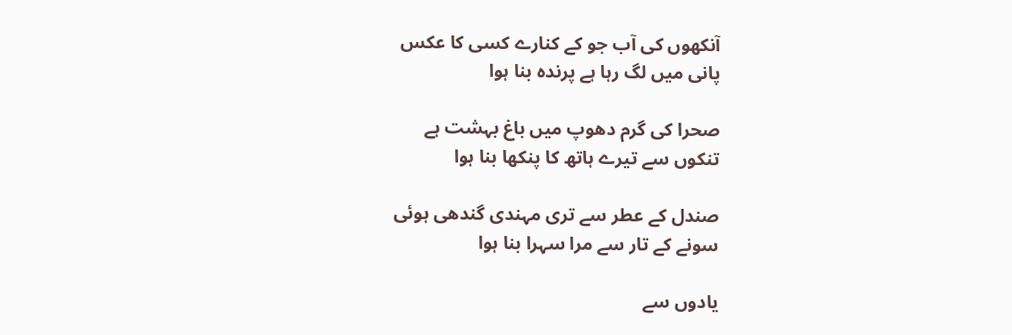آنکھوں کی آب جو کے کنارے کسی کا عکس
پانی میں لگ رہا ہے پرندہ بنا ہوا

صحرا کی گرم دھوپ میں باغ بہشت ہے
تنکوں سے تیرے ہاتھ کا پنکھا بنا ہوا

صندل کے عطر سے تری مہندی گندھی ہوئی
سونے کے تار سے مرا سہرا بنا ہوا

یادوں سے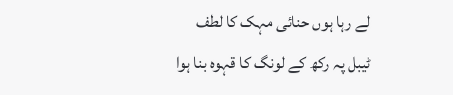لے رہا ہوں حنائی مہک کا لطف
ٹیبل پہ رکھ کے لونگ کا قہوہ بنا ہوا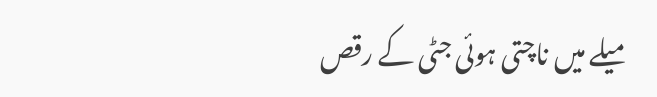میلے میں ناچتی ہوئی جٹی کے رقص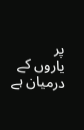پر
یاروں کے درمیان ہے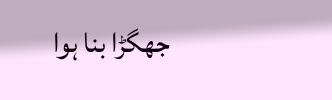جھگڑا بنا ہوا